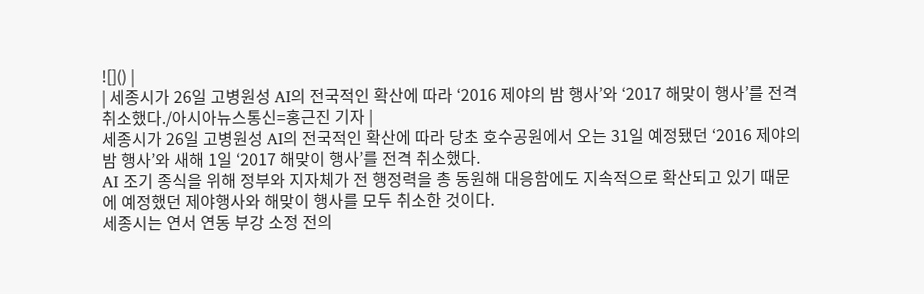![]() |
| 세종시가 26일 고병원성 AI의 전국적인 확산에 따라 ‘2016 제야의 밤 행사’와 ‘2017 해맞이 행사’를 전격 취소했다./아시아뉴스통신=홍근진 기자 |
세종시가 26일 고병원성 AI의 전국적인 확산에 따라 당초 호수공원에서 오는 31일 예정됐던 ‘2016 제야의 밤 행사’와 새해 1일 ‘2017 해맞이 행사’를 전격 취소했다.
AI 조기 종식을 위해 정부와 지자체가 전 행정력을 총 동원해 대응함에도 지속적으로 확산되고 있기 때문에 예정했던 제야행사와 해맞이 행사를 모두 취소한 것이다.
세종시는 연서 연동 부강 소정 전의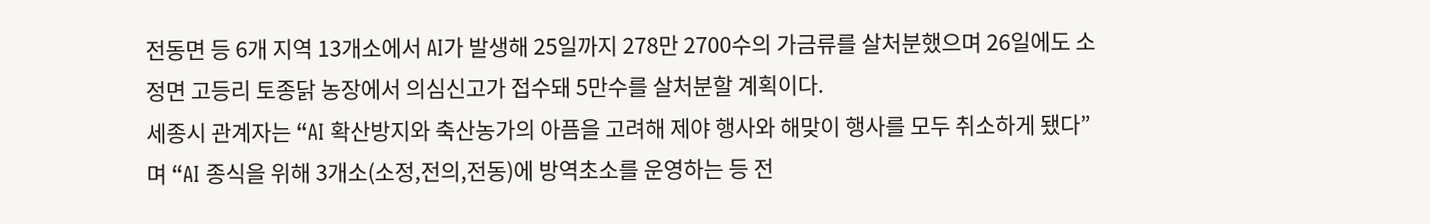전동면 등 6개 지역 13개소에서 AI가 발생해 25일까지 278만 2700수의 가금류를 살처분했으며 26일에도 소정면 고등리 토종닭 농장에서 의심신고가 접수돼 5만수를 살처분할 계획이다.
세종시 관계자는 “AI 확산방지와 축산농가의 아픔을 고려해 제야 행사와 해맞이 행사를 모두 취소하게 됐다”며 “AI 종식을 위해 3개소(소정,전의,전동)에 방역초소를 운영하는 등 전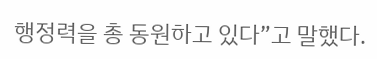행정력을 총 동원하고 있다”고 말했다.